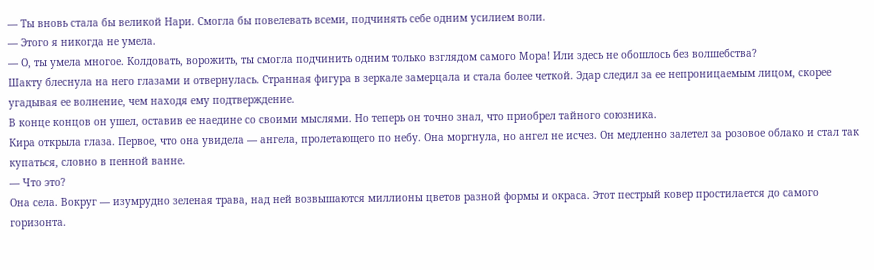— Ты вновь стала бы великой Нари. Смогла бы повелевать всеми, подчинять себе одним усилием воли.
— Этого я никогда не умела.
— О, ты умела многое. Колдовать, ворожить, ты смогла подчинить одним только взглядом самого Мора! Или здесь не обошлось без волшебства?
Шакту блеснула на него глазами и отвернулась. Странная фигура в зеркале замерцала и стала более четкой. Эдар следил за ее непроницаемым лицом, скорее угадывая ее волнение, чем находя ему подтверждение.
В конце концов он ушел, оставив ее наедине со своими мыслями. Но теперь он точно знал, что приобрел тайного союзника.
Кира открыла глаза. Первое, что она увидела — ангела, пролетающего по небу. Она моргнула, но ангел не исчез. Он медленно залетел за розовое облако и стал так купаться, словно в пенной ванне.
— Что это?
Она села. Вокруг — изумрудно зеленая трава, над ней возвышаются миллионы цветов разной формы и окраса. Этот пестрый ковер простилается до самого горизонта.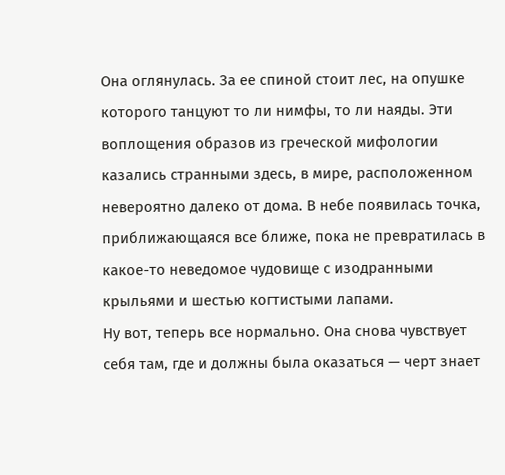Она оглянулась. За ее спиной стоит лес, на опушке которого танцуют то ли нимфы, то ли наяды. Эти воплощения образов из греческой мифологии казались странными здесь, в мире, расположенном невероятно далеко от дома. В небе появилась точка, приближающаяся все ближе, пока не превратилась в какое-то неведомое чудовище с изодранными крыльями и шестью когтистыми лапами.
Ну вот, теперь все нормально. Она снова чувствует себя там, где и должны была оказаться — черт знает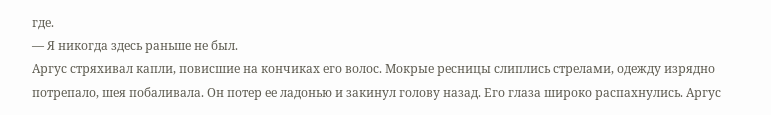где.
— Я никогда здесь раньше не был.
Аргус стряхивал капли, повисшие на кончиках его волос. Мокрые ресницы слиплись стрелами, одежду изрядно потрепало, шея побаливала. Он потер ее ладонью и закинул голову назад. Его глаза широко распахнулись. Аргус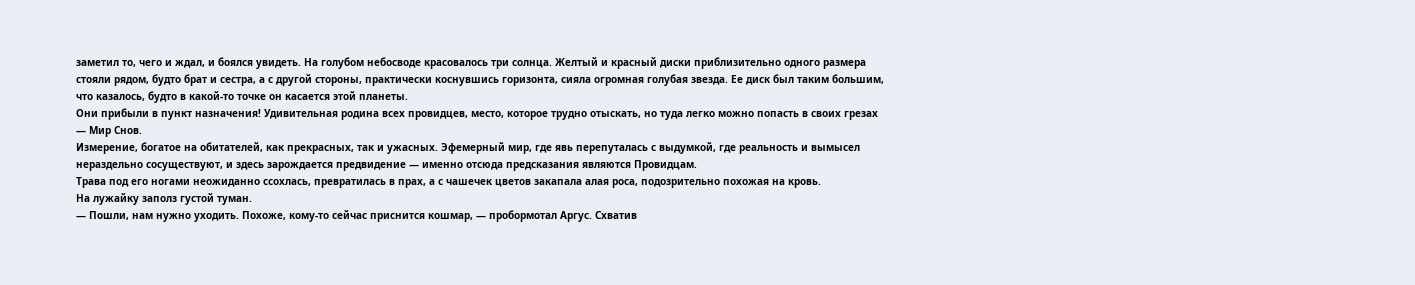заметил то, чего и ждал, и боялся увидеть. На голубом небосводе красовалось три солнца. Желтый и красный диски приблизительно одного размера стояли рядом, будто брат и сестра, а с другой стороны, практически коснувшись горизонта, сияла огромная голубая звезда. Ее диск был таким большим, что казалось, будто в какой-то точке он касается этой планеты.
Они прибыли в пункт назначения! Удивительная родина всех провидцев, место, которое трудно отыскать, но туда легко можно попасть в своих грезах — Мир Снов.
Измерение, богатое на обитателей, как прекрасных, так и ужасных. Эфемерный мир, где явь перепуталась с выдумкой, где реальность и вымысел нераздельно сосуществуют, и здесь зарождается предвидение — именно отсюда предсказания являются Провидцам.
Трава под его ногами неожиданно ссохлась, превратилась в прах, а с чашечек цветов закапала алая роса, подозрительно похожая на кровь.
На лужайку заполз густой туман.
— Пошли, нам нужно уходить. Похоже, кому-то сейчас приснится кошмар, — пробормотал Аргус. Схватив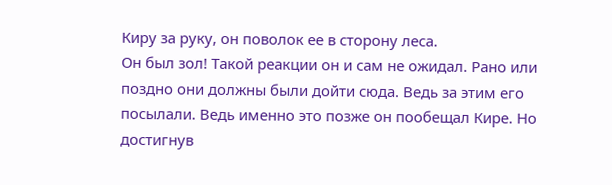Киру за руку, он поволок ее в сторону леса.
Он был зол! Такой реакции он и сам не ожидал. Рано или поздно они должны были дойти сюда. Ведь за этим его посылали. Ведь именно это позже он пообещал Кире. Но достигнув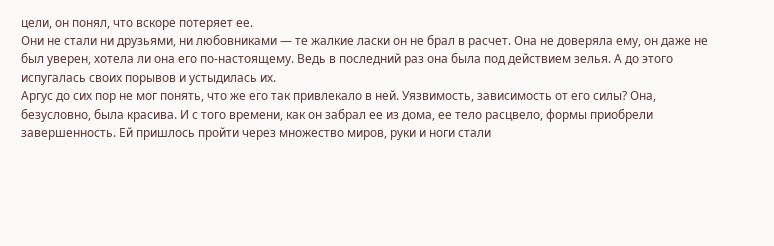цели, он понял, что вскоре потеряет ее.
Они не стали ни друзьями, ни любовниками — те жалкие ласки он не брал в расчет. Она не доверяла ему, он даже не был уверен, хотела ли она его по-настоящему. Ведь в последний раз она была под действием зелья. А до этого испугалась своих порывов и устыдилась их.
Аргус до сих пор не мог понять, что же его так привлекало в ней. Уязвимость, зависимость от его силы? Она, безусловно, была красива. И с того времени, как он забрал ее из дома, ее тело расцвело, формы приобрели завершенность. Ей пришлось пройти через множество миров, руки и ноги стали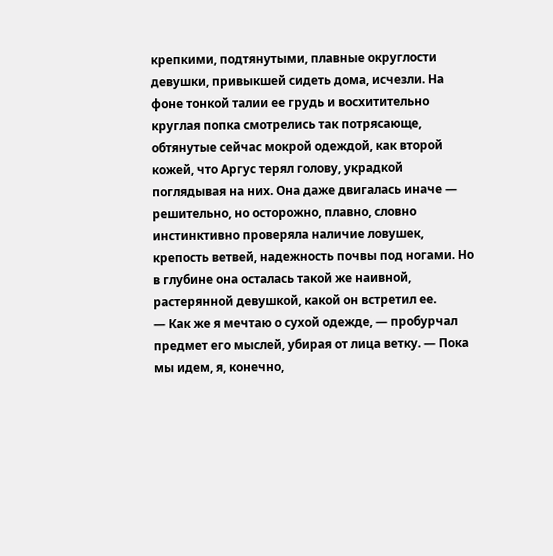крепкими, подтянутыми, плавные округлости девушки, привыкшей сидеть дома, исчезли. На фоне тонкой талии ее грудь и восхитительно круглая попка смотрелись так потрясающе, обтянутые сейчас мокрой одеждой, как второй кожей, что Аргус терял голову, украдкой поглядывая на них. Она даже двигалась иначе — решительно, но осторожно, плавно, словно инстинктивно проверяла наличие ловушек, крепость ветвей, надежность почвы под ногами. Но в глубине она осталась такой же наивной, растерянной девушкой, какой он встретил ее.
— Как же я мечтаю о сухой одежде, — пробурчал предмет его мыслей, убирая от лица ветку. — Пока мы идем, я, конечно,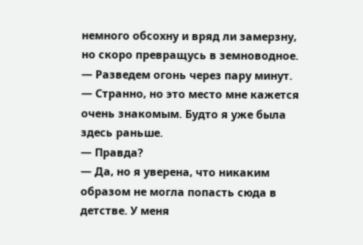немного обсохну и вряд ли замерзну, но скоро превращусь в земноводное.
— Разведем огонь через пару минут.
— Странно, но это место мне кажется очень знакомым. Будто я уже была здесь раньше.
— Правда?
— Да, но я уверена, что никаким образом не могла попасть сюда в детстве. У меня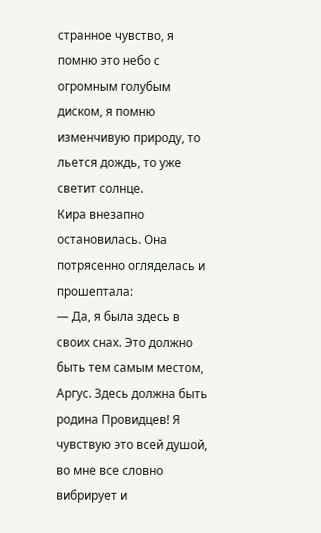странное чувство, я помню это небо с огромным голубым диском, я помню изменчивую природу, то льется дождь, то уже светит солнце.
Кира внезапно остановилась. Она потрясенно огляделась и прошептала:
— Да, я была здесь в своих снах. Это должно быть тем самым местом, Аргус. Здесь должна быть родина Провидцев! Я чувствую это всей душой, во мне все словно вибрирует и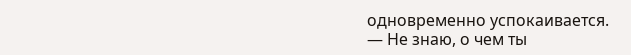одновременно успокаивается.
— Не знаю, о чем ты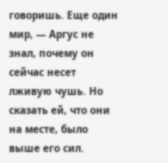говоришь. Еще один мир, — Аргус не знал, почему он сейчас несет лживую чушь. Но сказать ей, что они на месте, было выше его сил.